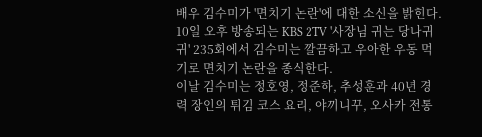배우 김수미가 '면치기 논란'에 대한 소신을 밝힌다.
10일 오후 방송되는 KBS 2TV '사장님 귀는 당나귀 귀' 235회에서 김수미는 깔끔하고 우아한 우동 먹기로 면치기 논란을 종식한다.
이날 김수미는 정호영, 정준하, 추성훈과 40년 경력 장인의 튀김 코스 요리, 야끼니꾸, 오사카 전통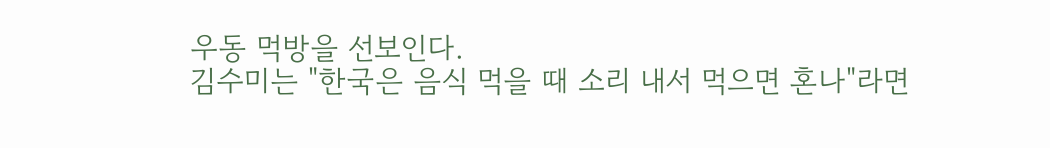우동 먹방을 선보인다.
김수미는 "한국은 음식 먹을 때 소리 내서 먹으면 혼나"라면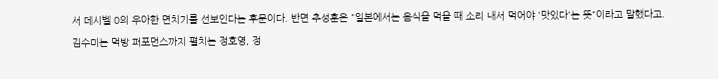서 데시벨 0의 우아한 면치기를 선보인다는 후문이다. 반면 추성훈은 "일본에서는 음식을 먹을 때 소리 내서 먹어야 '맛있다'는 뜻"이라고 말했다고.
김수미는 먹방 퍼포먼스까지 펼치는 정호영, 정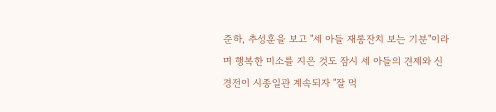준하, 추성훈을 보고 "세 아들 재롱잔치 보는 기분"이라며 행복한 미소를 지은 것도 잠시 세 아들의 견제와 신경전이 시종일관 계속되자 "잘 먹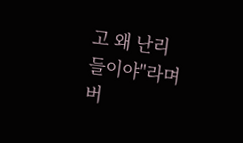고 왜 난리들이야"라며 버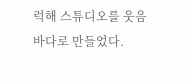럭해 스튜디오를 웃음바다로 만들었다.